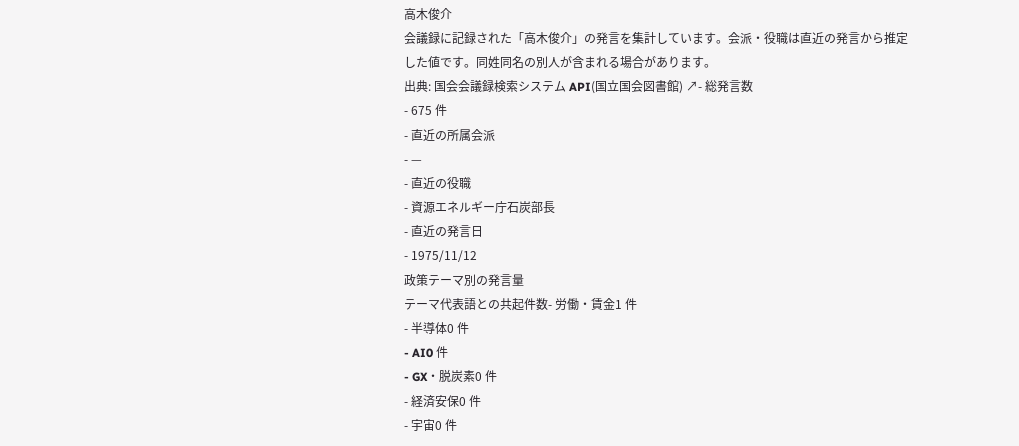高木俊介
会議録に記録された「高木俊介」の発言を集計しています。会派・役職は直近の発言から推定した値です。同姓同名の別人が含まれる場合があります。
出典: 国会会議録検索システム API(国立国会図書館) ↗- 総発言数
- 675 件
- 直近の所属会派
- —
- 直近の役職
- 資源エネルギー庁石炭部長
- 直近の発言日
- 1975/11/12
政策テーマ別の発言量
テーマ代表語との共起件数- 労働・賃金1 件
- 半導体0 件
- AI0 件
- GX・脱炭素0 件
- 経済安保0 件
- 宇宙0 件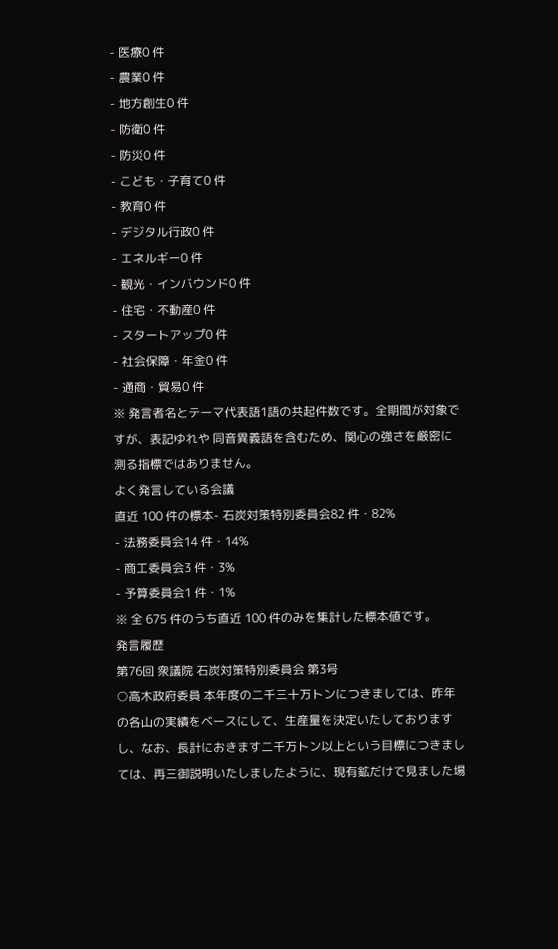- 医療0 件
- 農業0 件
- 地方創生0 件
- 防衛0 件
- 防災0 件
- こども・子育て0 件
- 教育0 件
- デジタル行政0 件
- エネルギー0 件
- 観光・インバウンド0 件
- 住宅・不動産0 件
- スタートアップ0 件
- 社会保障・年金0 件
- 通商・貿易0 件
※ 発言者名とテーマ代表語1語の共起件数です。全期間が対象ですが、表記ゆれや 同音異義語を含むため、関心の強さを厳密に測る指標ではありません。
よく発言している会議
直近 100 件の標本- 石炭対策特別委員会82 件・82%
- 法務委員会14 件・14%
- 商工委員会3 件・3%
- 予算委員会1 件・1%
※ 全 675 件のうち直近 100 件のみを集計した標本値です。
発言履歴
第76回 衆議院 石炭対策特別委員会 第3号
○高木政府委員 本年度の二千三十万トンにつきましては、昨年の各山の実績をベースにして、生産量を決定いたしておりますし、なお、長計におきます二千万トン以上という目標につきましては、再三御説明いたしましたように、現有鉱だけで見ました場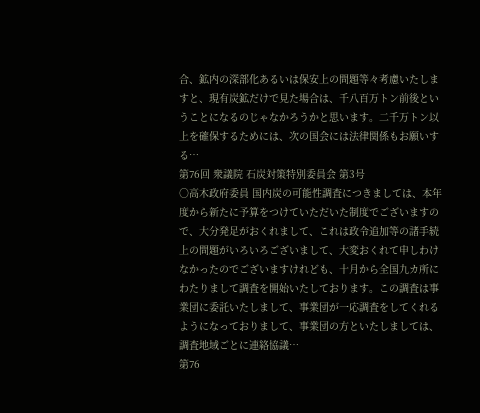合、鉱内の深部化あるいは保安上の問題等々考慮いたしますと、現有炭鉱だけで見た場合は、千八百万トン前後ということになるのじゃなかろうかと思います。二千万トン以上を確保するためには、次の国会には法律関係もお願いする…
第76回 衆議院 石炭対策特別委員会 第3号
○高木政府委員 国内炭の可能性調査につきましては、本年度から新たに予算をつけていただいた制度でございますので、大分発足がおくれまして、これは政令追加等の諸手続上の問題がいろいろございまして、大変おくれて申しわけなかったのでございますけれども、十月から全国九カ所にわたりまして調査を開始いたしております。この調査は事業団に委託いたしまして、事業団が一応調査をしてくれるようになっておりまして、事業団の方といたしましては、調査地域ごとに連絡協議…
第76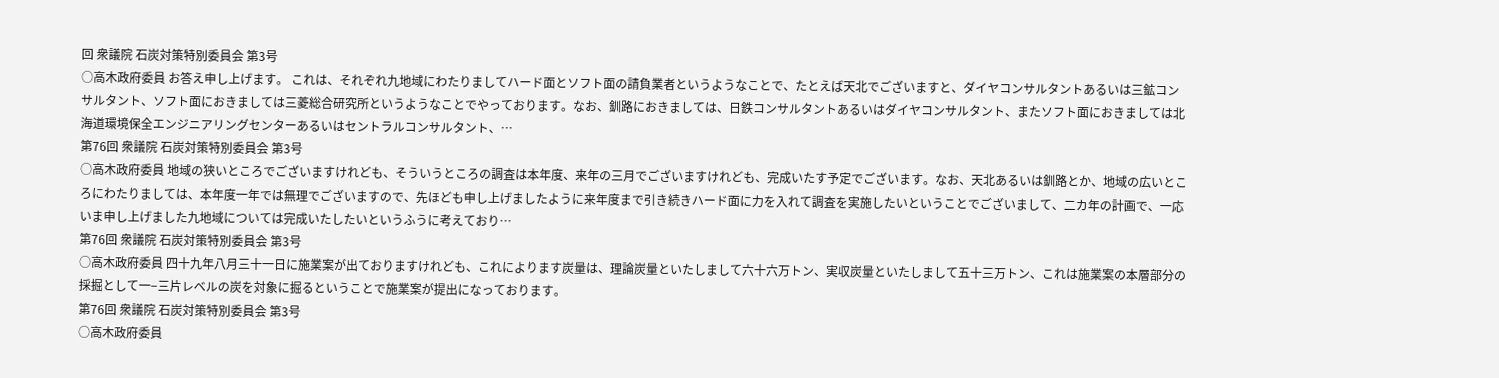回 衆議院 石炭対策特別委員会 第3号
○高木政府委員 お答え申し上げます。 これは、それぞれ九地域にわたりましてハード面とソフト面の請負業者というようなことで、たとえば天北でございますと、ダイヤコンサルタントあるいは三鉱コンサルタント、ソフト面におきましては三菱総合研究所というようなことでやっております。なお、釧路におきましては、日鉄コンサルタントあるいはダイヤコンサルタント、またソフト面におきましては北海道環境保全エンジニアリングセンターあるいはセントラルコンサルタント、…
第76回 衆議院 石炭対策特別委員会 第3号
○高木政府委員 地域の狭いところでございますけれども、そういうところの調査は本年度、来年の三月でございますけれども、完成いたす予定でございます。なお、天北あるいは釧路とか、地域の広いところにわたりましては、本年度一年では無理でございますので、先ほども申し上げましたように来年度まで引き続きハード面に力を入れて調査を実施したいということでございまして、二カ年の計画で、一応いま申し上げました九地域については完成いたしたいというふうに考えており…
第76回 衆議院 石炭対策特別委員会 第3号
○高木政府委員 四十九年八月三十一日に施業案が出ておりますけれども、これによります炭量は、理論炭量といたしまして六十六万トン、実収炭量といたしまして五十三万トン、これは施業案の本層部分の採掘として一−三片レベルの炭を対象に掘るということで施業案が提出になっております。
第76回 衆議院 石炭対策特別委員会 第3号
○高木政府委員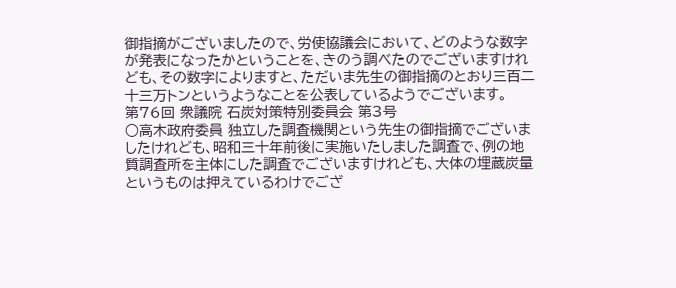御指摘がございましたので、労使協議会において、どのような数字が発表になったかということを、きのう調べたのでございますけれども、その数字によりますと、ただいま先生の御指摘のとおり三百二十三万トンというようなことを公表しているようでございます。
第76回 衆議院 石炭対策特別委員会 第3号
○高木政府委員 独立した調査機関という先生の御指摘でございましたけれども、昭和三十年前後に実施いたしました調査で、例の地質調査所を主体にした調査でございますけれども、大体の埋蔵炭量というものは押えているわけでござ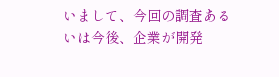いまして、今回の調査あるいは今後、企業が開発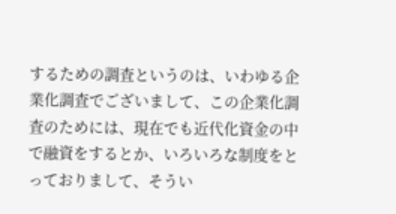するための調査というのは、いわゆる企業化調査でございまして、この企業化調査のためには、現在でも近代化資金の中で融資をするとか、いろいろな制度をとっておりまして、そうい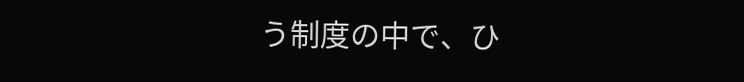う制度の中で、ひ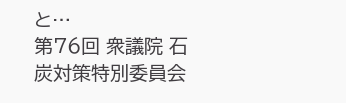と…
第76回 衆議院 石炭対策特別委員会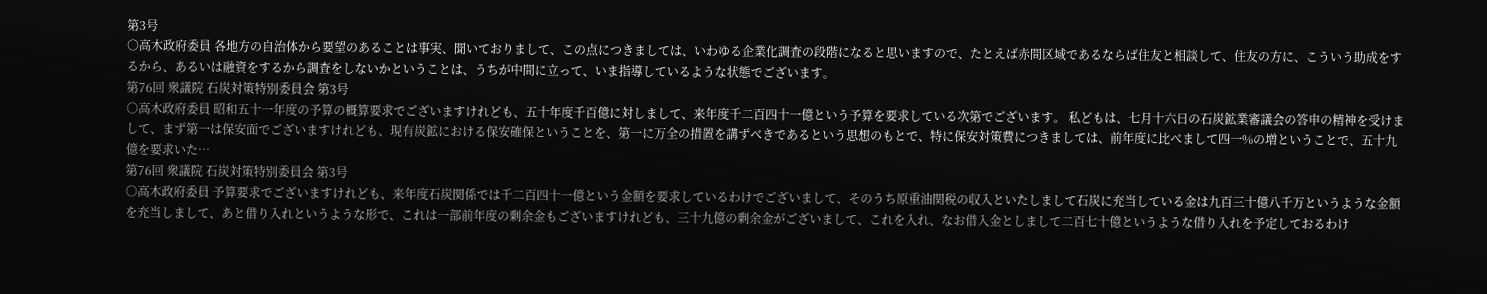第3号
○高木政府委員 各地方の自治体から要望のあることは事実、聞いておりまして、この点につきましては、いわゆる企業化調査の段階になると思いますので、たとえば赤間区域であるならば住友と相談して、住友の方に、こういう助成をするから、あるいは融資をするから調査をしないかということは、うちが中間に立って、いま指導しているような状態でございます。
第76回 衆議院 石炭対策特別委員会 第3号
○高木政府委員 昭和五十一年度の予算の概算要求でございますけれども、五十年度千百億に対しまして、来年度千二百四十一億という予算を要求している次第でございます。 私どもは、七月十六日の石炭鉱業審議会の答申の精神を受けまして、まず第一は保安面でございますけれども、現有炭鉱における保安確保ということを、第一に万全の措置を講ずべきであるという思想のもとで、特に保安対策費につきましては、前年度に比べまして四一%の増ということで、五十九億を要求いた…
第76回 衆議院 石炭対策特別委員会 第3号
○高木政府委員 予算要求でございますけれども、来年度石炭関係では千二百四十一億という金額を要求しているわけでございまして、そのうち原重油関税の収入といたしまして石炭に充当している金は九百三十億八千万というような金額を充当しまして、あと借り入れというような形で、これは一部前年度の剰余金もございますけれども、三十九億の剰余金がございまして、これを入れ、なお借入金としまして二百七十億というような借り入れを予定しておるわけ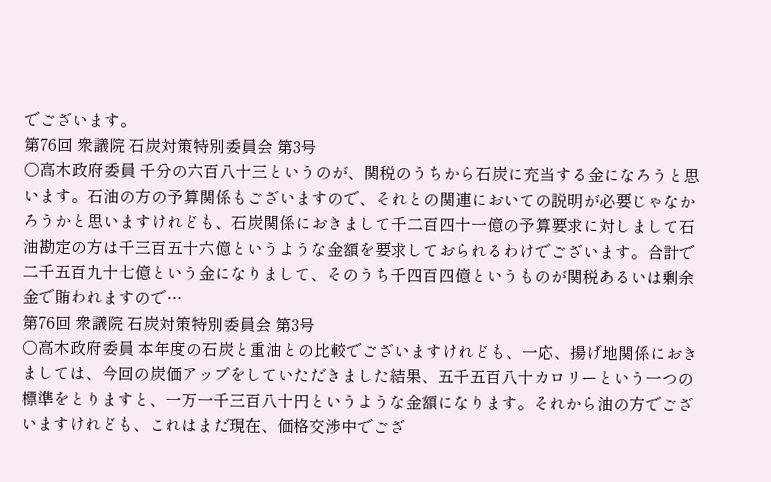でございます。
第76回 衆議院 石炭対策特別委員会 第3号
○高木政府委員 千分の六百八十三というのが、関税のうちから石炭に充当する金になろうと思います。石油の方の予算関係もございますので、それとの関連においての説明が必要じゃなかろうかと思いますけれども、石炭関係におきまして千二百四十一億の予算要求に対しまして石油勘定の方は千三百五十六億というような金額を要求しておられるわけでございます。合計で二千五百九十七億という金になりまして、そのうち千四百四億というものが関税あるいは剰余金で賄われますので…
第76回 衆議院 石炭対策特別委員会 第3号
○高木政府委員 本年度の石炭と重油との比較でございますけれども、一応、揚げ地関係におきましては、今回の炭価アップをしていただきました結果、五千五百八十カロリーという一つの標準をとりますと、一万一千三百八十円というような金額になります。それから油の方でございますけれども、これはまだ現在、価格交渉中でござ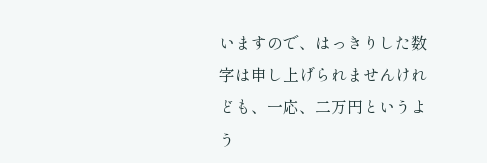いますので、はっきりした数字は申し上げられませんけれども、一応、二万円というよう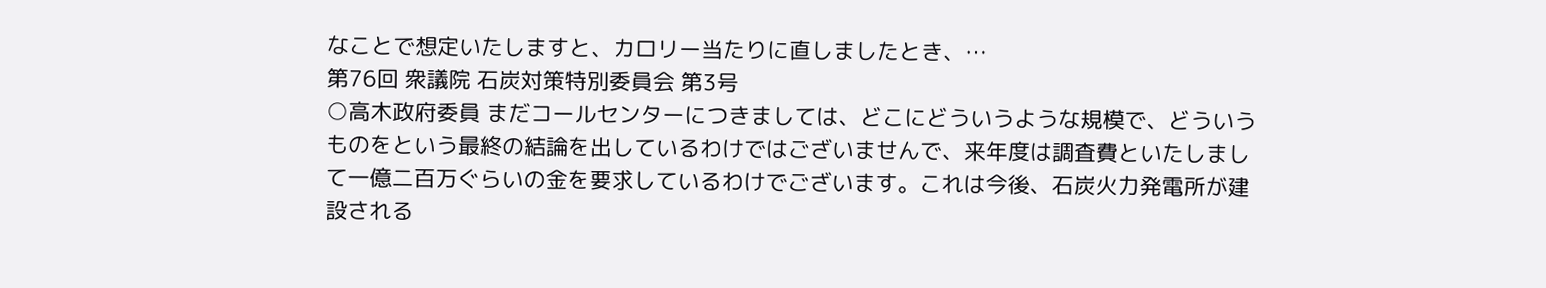なことで想定いたしますと、カロリー当たりに直しましたとき、…
第76回 衆議院 石炭対策特別委員会 第3号
○高木政府委員 まだコールセンターにつきましては、どこにどういうような規模で、どういうものをという最終の結論を出しているわけではございませんで、来年度は調査費といたしまして一億二百万ぐらいの金を要求しているわけでございます。これは今後、石炭火力発電所が建設される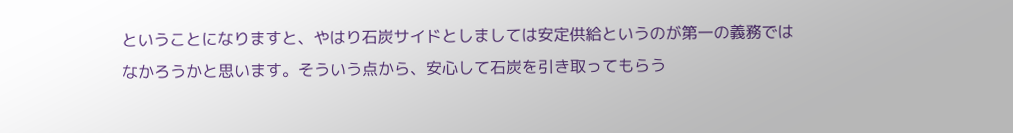ということになりますと、やはり石炭サイドとしましては安定供給というのが第一の義務ではなかろうかと思います。そういう点から、安心して石炭を引き取ってもらう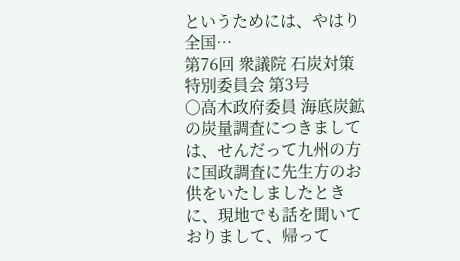というためには、やはり全国…
第76回 衆議院 石炭対策特別委員会 第3号
○高木政府委員 海底炭鉱の炭量調査につきましては、せんだって九州の方に国政調査に先生方のお供をいたしましたときに、現地でも話を聞いておりまして、帰って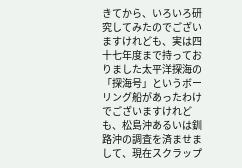きてから、いろいろ研究してみたのでございますけれども、実は四十七年度まで持っておりました太平洋探海の「探海号」というボーリング船があったわけでございますけれども、松島沖あるいは釧路沖の調査を済ませまして、現在スクラップ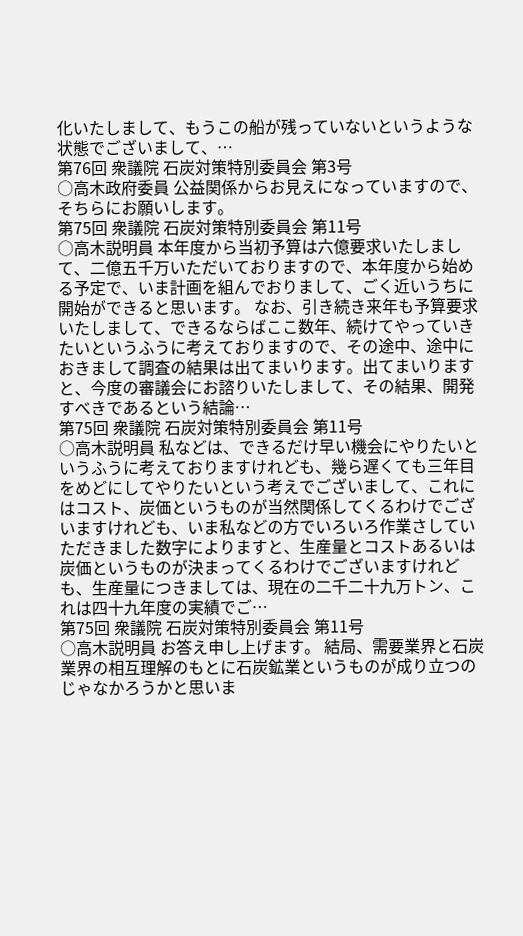化いたしまして、もうこの船が残っていないというような状態でございまして、…
第76回 衆議院 石炭対策特別委員会 第3号
○高木政府委員 公益関係からお見えになっていますので、そちらにお願いします。
第75回 衆議院 石炭対策特別委員会 第11号
○高木説明員 本年度から当初予算は六億要求いたしまして、二億五千万いただいておりますので、本年度から始める予定で、いま計画を組んでおりまして、ごく近いうちに開始ができると思います。 なお、引き続き来年も予算要求いたしまして、できるならばここ数年、続けてやっていきたいというふうに考えておりますので、その途中、途中におきまして調査の結果は出てまいります。出てまいりますと、今度の審議会にお諮りいたしまして、その結果、開発すべきであるという結論…
第75回 衆議院 石炭対策特別委員会 第11号
○高木説明員 私などは、できるだけ早い機会にやりたいというふうに考えておりますけれども、幾ら遅くても三年目をめどにしてやりたいという考えでございまして、これにはコスト、炭価というものが当然関係してくるわけでございますけれども、いま私などの方でいろいろ作業さしていただきました数字によりますと、生産量とコストあるいは炭価というものが決まってくるわけでございますけれども、生産量につきましては、現在の二千二十九万トン、これは四十九年度の実績でご…
第75回 衆議院 石炭対策特別委員会 第11号
○高木説明員 お答え申し上げます。 結局、需要業界と石炭業界の相互理解のもとに石炭鉱業というものが成り立つのじゃなかろうかと思いま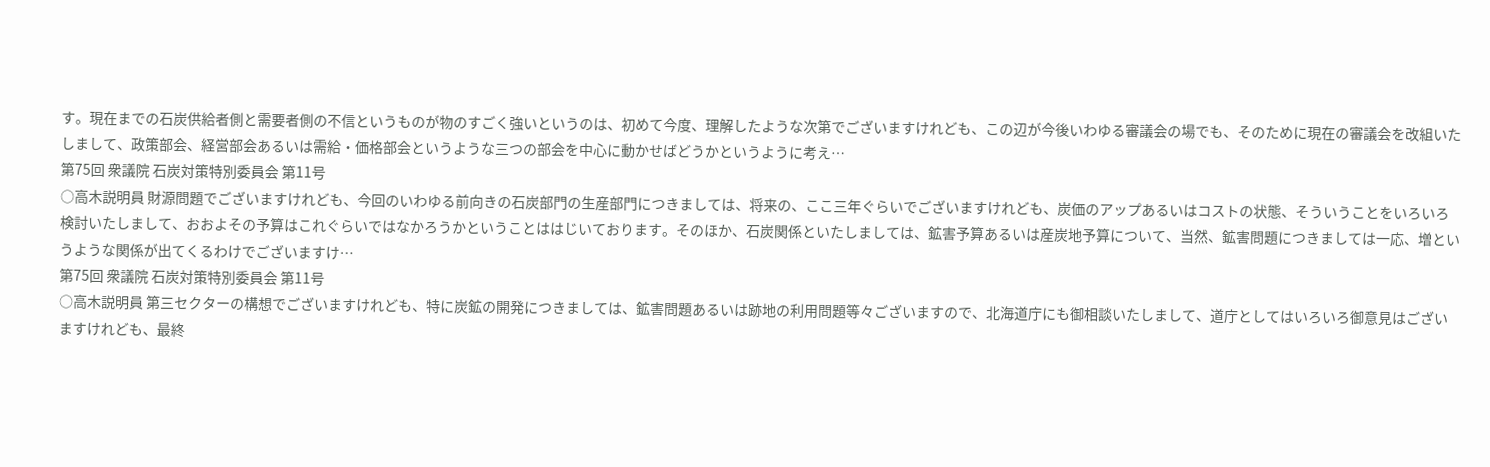す。現在までの石炭供給者側と需要者側の不信というものが物のすごく強いというのは、初めて今度、理解したような次第でございますけれども、この辺が今後いわゆる審議会の場でも、そのために現在の審議会を改組いたしまして、政策部会、経営部会あるいは需給・価格部会というような三つの部会を中心に動かせばどうかというように考え…
第75回 衆議院 石炭対策特別委員会 第11号
○高木説明員 財源問題でございますけれども、今回のいわゆる前向きの石炭部門の生産部門につきましては、将来の、ここ三年ぐらいでございますけれども、炭価のアップあるいはコストの状態、そういうことをいろいろ検討いたしまして、おおよその予算はこれぐらいではなかろうかということははじいております。そのほか、石炭関係といたしましては、鉱害予算あるいは産炭地予算について、当然、鉱害問題につきましては一応、増というような関係が出てくるわけでございますけ…
第75回 衆議院 石炭対策特別委員会 第11号
○高木説明員 第三セクターの構想でございますけれども、特に炭鉱の開発につきましては、鉱害問題あるいは跡地の利用問題等々ございますので、北海道庁にも御相談いたしまして、道庁としてはいろいろ御意見はございますけれども、最終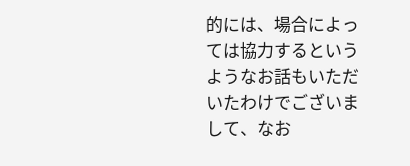的には、場合によっては協力するというようなお話もいただいたわけでございまして、なお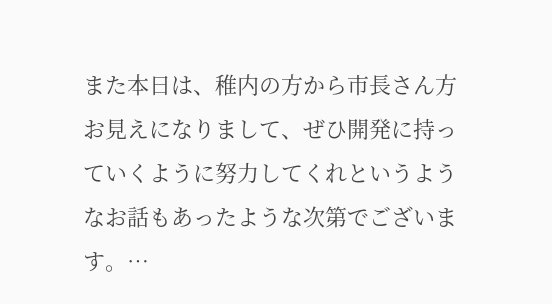また本日は、稚内の方から市長さん方お見えになりまして、ぜひ開発に持っていくように努力してくれというようなお話もあったような次第でございます。…